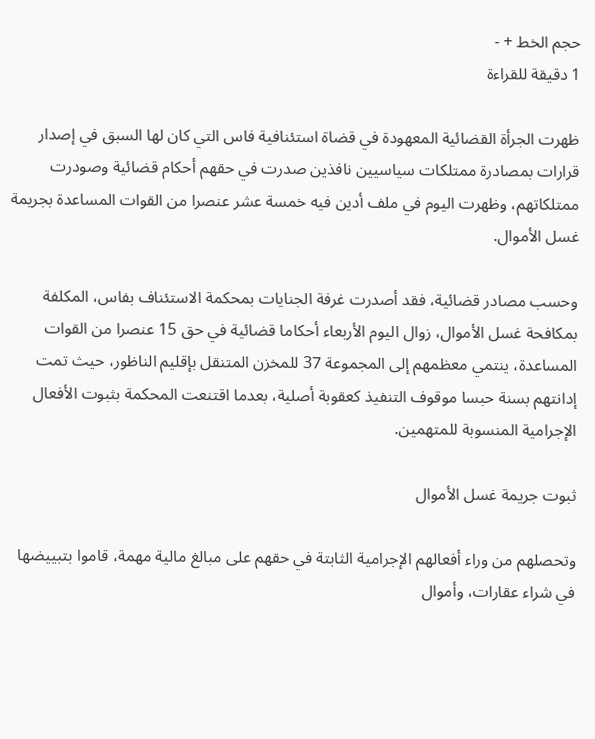حجم الخط + -
1 دقيقة للقراءة

ظهرت الجرأة القضائية المعهودة في قضاة استئنافية فاس التي كان لها السبق في إصدار قرارات بمصادرة ممتلكات سياسيين نافذين صدرت في حقهم أحكام قضائية وصودرت ممتلكاتهم، وظهرت اليوم في ملف أدين فيه خمسة عشر عنصرا من القوات المساعدة بجريمة غسل الأموال.

وحسب مصادر قضائية، فقد أصدرت غرفة الجنايات بمحكمة الاستئناف بفاس، المكلفة بمكافحة غسل الأموال، زوال اليوم الأربعاء أحكاما قضائية في حق 15 عنصرا من القوات المساعدة، ينتمي معظمهم إلى المجموعة 37 للمخزن المتنقل بإقليم الناظور، حيث تمت إدانتهم بسنة حبسا موقوف التنفيذ كعقوبة أصلية، بعدما اقتنعت المحكمة بثبوت الأفعال الإجرامية المنسوبة للمتهمين.

ثبوت جريمة غسل الأموال

وتحصلهم من وراء أفعالهم الإجرامية الثابتة في حقهم على مبالغ مالية مهمة، قاموا بتبييضها في شراء عقارات، وأموال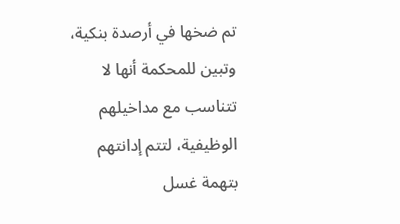تم ضخها في أرصدة بنكية، وتبين للمحكمة أنها لا تتناسب مع مداخيلهم الوظيفية، لتتم إدانتهم بتهمة غسل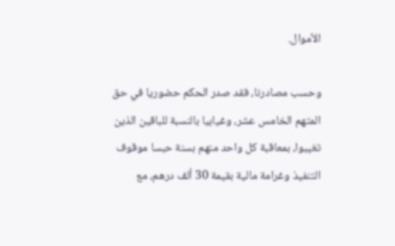الأموال.

وحسب مصادرنا، فقد صدر الحكم حضوريا في حق المتهم الخامس عشر، وغيابيا بالنسبة للباقين الذين تغيبوا، بمعاقبة كل واحد منهم بسنة حبسا موقوف التنفيذ وغرامة مالية بقيمة 30 ألف درهم، مع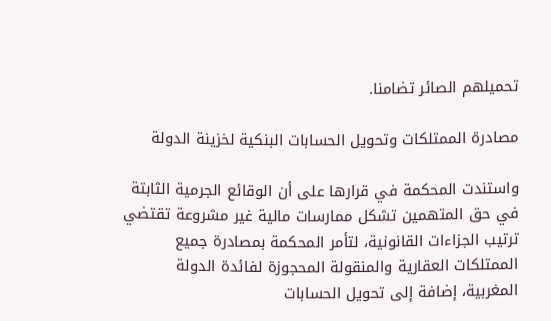تحميلهم الصائر تضامنا.

مصادرة الممتلكات وتحويل الحسابات البنكية لخزينة الدولة

واستندت المحكمة في قرارها على أن الوقائع الجرمية الثابتة في حق المتهمين تشكل ممارسات مالية غير مشروعة تقتضي ترتيب الجزاءات القانونية، لتأمر المحكمة بمصادرة جميع الممتلكات العقارية والمنقولة المحجوزة لفائدة الدولة المغربية، إضافة إلى تحويل الحسابات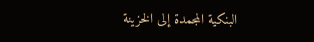البنكية المجمدة إلى الخزينة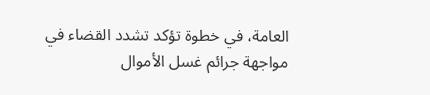العامة، في خطوة تؤكد تشدد القضاء في مواجهة جرائم غسل الأموال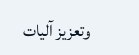وتعزيز آليات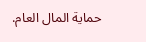حماية المال العام.